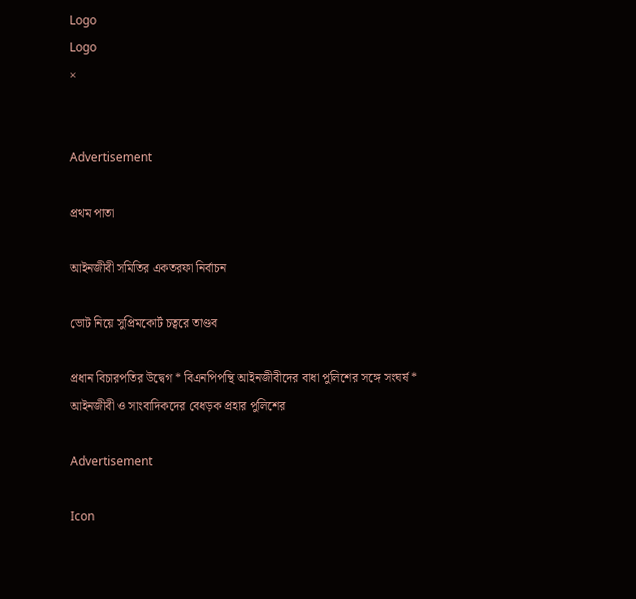Logo
Logo
×


Advertisement

প্রথম পাতা

আইনজীবী সমিতির একতরফা নির্বাচন

ভোট নিয়ে সুপ্রিমকোর্ট চত্বরে তাণ্ডব

প্রধান বিচারপতির উদ্বেগ * বিএনপিপন্থি আইনজীবীদের বাধা পুলিশের সঙ্গে সংঘর্ষ * আইনজীবী ও সাংবাদিকদের বেধড়ক প্রহার পুলিশের

Advertisement

Icon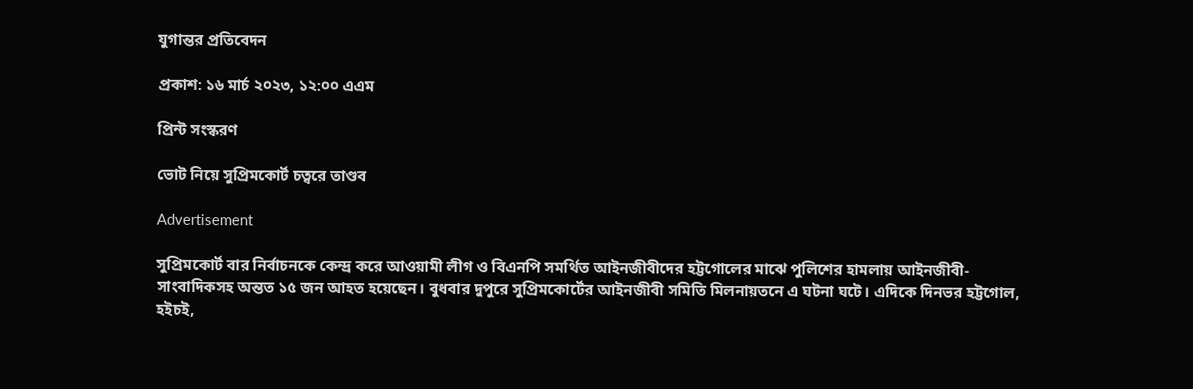যুগান্তর প্রতিবেদন

প্রকাশ: ১৬ মার্চ ২০২৩, ১২:০০ এএম

প্রিন্ট সংস্করণ

ভোট নিয়ে সুপ্রিমকোর্ট চত্বরে তাণ্ডব

Advertisement

সুপ্রিমকোর্ট বার নির্বাচনকে কেন্দ্র করে আওয়ামী লীগ ও বিএনপি সমর্থিত আইনজীবীদের হট্টগোলের মাঝে পুলিশের হামলায় আইনজীবী-সাংবাদিকসহ অন্তত ১৫ জন আহত হয়েছেন। বুধবার দুপুরে সুপ্রিমকোর্টের আইনজীবী সমিতি মিলনায়তনে এ ঘটনা ঘটে। এদিকে দিনভর হট্টগোল, হইচই,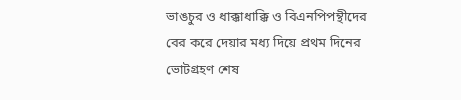ভাঙচুর ও ধাক্কাধাক্কি ও বিএনপিপন্থীদের বের করে দেয়ার মধ্য দিয়ে প্রথম দিনের ভোটগ্রহণ শেষ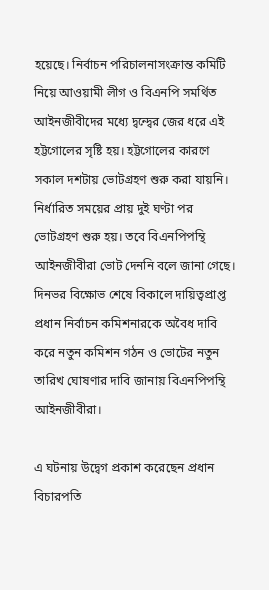হয়েছে। নির্বাচন পরিচালনাসংক্রান্ত কমিটি নিয়ে আওয়ামী লীগ ও বিএনপি সমর্থিত আইনজীবীদের মধ্যে দ্বন্দ্বের জের ধরে এই হট্টগোলের সৃষ্টি হয়। হট্টগোলের কারণে সকাল দশটায় ভোটগ্রহণ শুরু করা যায়নি। নির্ধারিত সময়ের প্রায় দুই ঘণ্টা পর ভোটগ্রহণ শুরু হয়। তবে বিএনপিপন্থি আইনজীবীরা ভোট দেননি বলে জানা গেছে। দিনভর বিক্ষোভ শেষে বিকালে দায়িত্বপ্রাপ্ত প্রধান নির্বাচন কমিশনারকে অবৈধ দাবি করে নতুন কমিশন গঠন ও ভোটের নতুন তারিখ ঘোষণার দাবি জানায় বিএনপিপন্থি আইনজীবীরা।

এ ঘটনায় উদ্বেগ প্রকাশ করেছেন প্রধান বিচারপতি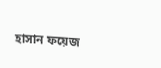হাসান ফয়েজ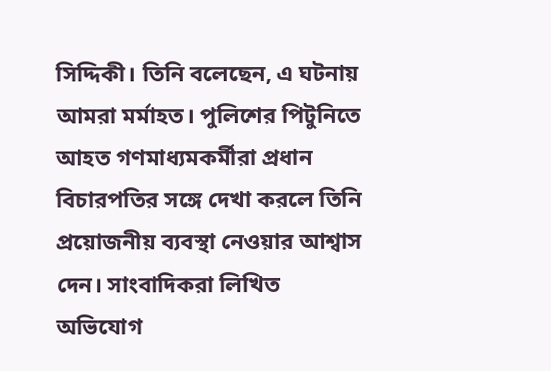সিদ্দিকী। তিনি বলেছেন, এ ঘটনায় আমরা মর্মাহত। পুলিশের পিটুনিতে আহত গণমাধ্যমকর্মীরা প্রধান বিচারপতির সঙ্গে দেখা করলে তিনি প্রয়োজনীয় ব্যবস্থা নেওয়ার আশ্বাস দেন। সাংবাদিকরা লিখিত অভিযোগ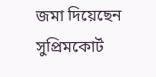জমা দিয়েছেন সুপ্রিমকোর্ট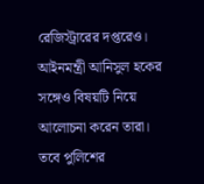রেজিস্ট্রারের দপ্তরেও। আইনমন্ত্রী আনিসুল হকের সঙ্গেও বিষয়টি নিয়ে আলোচনা করেন তারা। তবে পুলিশের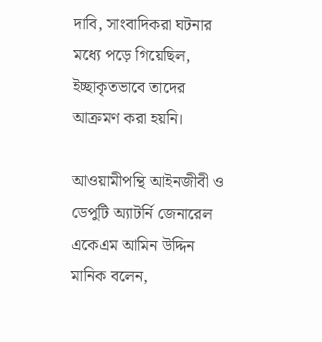দাবি, সাংবাদিকরা ঘটনার মধ্যে পড়ে গিয়েছিল, ইচ্ছাকৃতভাবে তাদের আক্রমণ করা হয়নি।

আওয়ামীপন্থি আইনজীবী ও ডেপুটি অ্যাটর্নি জেনারেল একেএম আমিন উদ্দিন মানিক বলেন,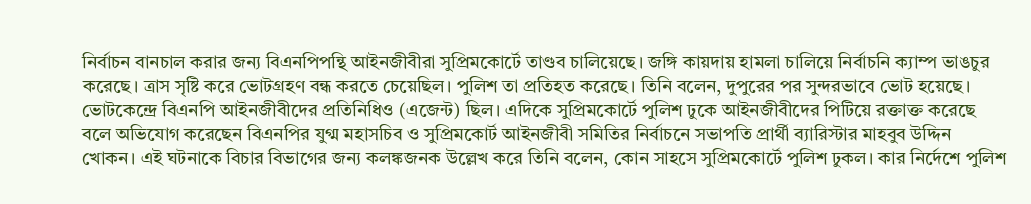নির্বাচন বানচাল করার জন্য বিএনপিপন্থি আইনজীবীরা সুপ্রিমকোর্টে তাণ্ডব চালিয়েছে। জঙ্গি কায়দায় হামলা চালিয়ে নির্বাচনি ক্যাম্প ভাঙচুর করেছে। ত্রাস সৃষ্টি করে ভোটগ্রহণ বন্ধ করতে চেয়েছিল। পুলিশ তা প্রতিহত করেছে। তিনি বলেন, দুপুরের পর সুন্দরভাবে ভোট হয়েছে। ভোটকেন্দ্রে বিএনপি আইনজীবীদের প্রতিনিধিও (এজেন্ট) ছিল। এদিকে সুপ্রিমকোর্টে পুলিশ ঢুকে আইনজীবীদের পিটিয়ে রক্তাক্ত করেছে বলে অভিযোগ করেছেন বিএনপির যুগ্ম মহাসচিব ও সুপ্রিমকোর্ট আইনজীবী সমিতির নির্বাচনে সভাপতি প্রার্থী ব্যারিস্টার মাহবুব উদ্দিন খোকন। এই ঘটনাকে বিচার বিভাগের জন্য কলঙ্কজনক উল্লেখ করে তিনি বলেন, কোন সাহসে সুপ্রিমকোর্টে পুলিশ ঢুকল। কার নির্দেশে পুলিশ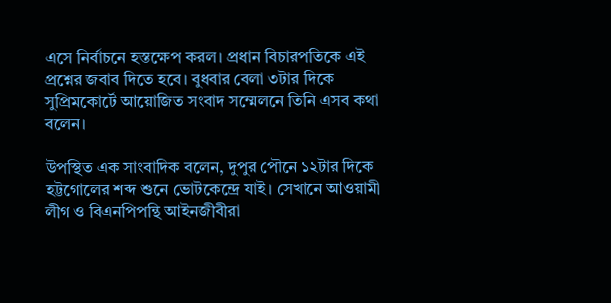এসে নির্বাচনে হস্তক্ষেপ করল। প্রধান বিচারপতিকে এই প্রশ্নের জবাব দিতে হবে। বুধবার বেলা ৩টার দিকে সুপ্রিমকোর্টে আয়োজিত সংবাদ সম্মেলনে তিনি এসব কথা বলেন।

উপস্থিত এক সাংবাদিক বলেন, দুপুর পৌনে ১২টার দিকে হট্টগোলের শব্দ শুনে ভোটকেন্দ্রে যাই। সেখানে আওয়ামী লীগ ও বিএনপিপন্থি আইনজীবীরা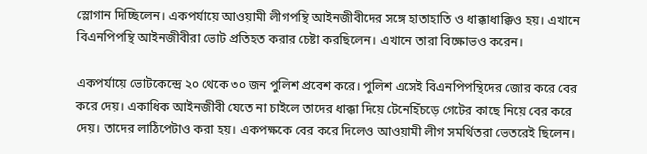স্লোগান দিচ্ছিলেন। একপর্যায়ে আওয়ামী লীগপন্থি আইনজীবীদের সঙ্গে হাতাহাতি ও ধাক্কাধাক্কিও হয়। এখানে বিএনপিপন্থি আইনজীবীরা ভোট প্রতিহত করার চেষ্টা করছিলেন। এখানে তারা বিক্ষোভও করেন।

একপর্যায়ে ভোটকেন্দ্রে ২০ থেকে ৩০ জন পুলিশ প্রবেশ করে। পুলিশ এসেই বিএনপিপন্থিদের জোর করে বের করে দেয়। একাধিক আইনজীবী যেতে না চাইলে তাদের ধাক্কা দিয়ে টেনেহিঁচড়ে গেটের কাছে নিয়ে বের করে দেয়। তাদের লাঠিপেটাও করা হয়। একপক্ষকে বের করে দিলেও আওয়ামী লীগ সমর্থিতরা ভেতরেই ছিলেন।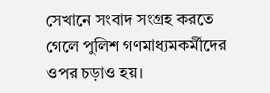সেখানে সংবাদ সংগ্রহ করতে গেলে পুলিশ গণমাধ্যমকর্মীদের ওপর চড়াও হয়।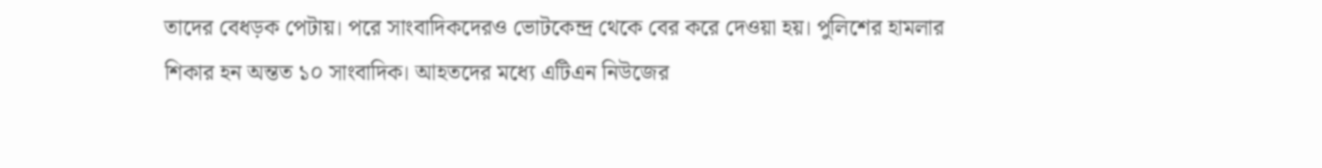তাদের বেধড়ক পেটায়। পরে সাংবাদিকদেরও ভোটকেন্দ্র থেকে বের করে দেওয়া হয়। পুলিশের হামলার শিকার হন অন্তত ১০ সাংবাদিক। আহতদের মধ্যে এটিএন নিউজের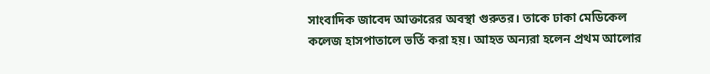সাংবাদিক জাবেদ আক্তারের অবস্থা গুরুতর। তাকে ঢাকা মেডিকেল কলেজ হাসপাতালে ভর্তি করা হয়। আহত অন্যরা হলেন প্রথম আলোর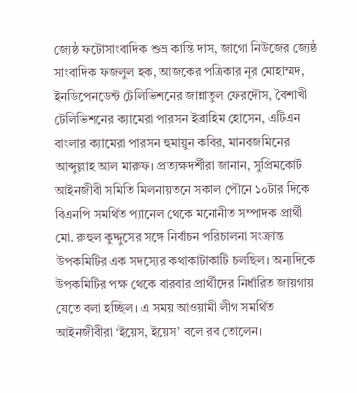জ্যেষ্ঠ ফটোসাংবাদিক শুভ্র কান্তি দাস, জাগো নিউজের জ্যেষ্ঠ সাংবাদিক ফজলুল হক, আজকের পত্রিকার নূর মোহাম্মদ, ইনডিপেনডেন্ট টেলিভিশনের জান্নাতুল ফেরদৌস, বৈশাখী টেলিভিশনের ক্যামেরা পারসন ইব্রাহিম হোসেন, এটিএন বাংলার ক্যামেরা পারসন হুমায়ুন কবির, মানবজমিনের আব্দুল্লাহ আল মারুফ। প্রত্যক্ষদর্শীরা জানান, সুপ্রিমকোর্ট আইনজীবী সমিতি মিলনায়তনে সকাল পৌনে ১০টার দিকে বিএনপি সমর্থিত প্যানেল থেকে মনোনীত সম্পাদক প্রার্থী মো. রুহুল কুদ্দুসের সঙ্গে নির্বাচন পরিচালনা সংক্রান্ত উপকমিটির এক সদস্যের কথাকাটাকাটি চলছিল। অন্যদিকে উপকমিটির পক্ষ থেকে বারবার প্রার্থীদের নির্ধারিত জায়গায় যেতে বলা হচ্ছিল। এ সময় আওয়ামী লীগ সমর্থিত আইনজীবীরা ‘ইয়েস, ইয়েস’ বলে রব তোলেন।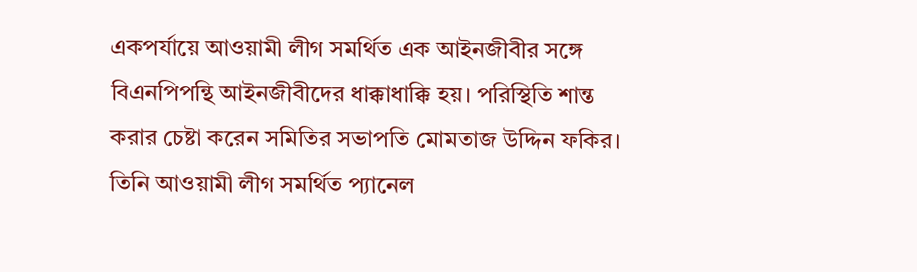একপর্যায়ে আওয়ামী লীগ সমর্থিত এক আইনজীবীর সঙ্গে বিএনপিপন্থি আইনজীবীদের ধাক্কাধাক্কি হয়। পরিস্থিতি শান্ত করার চেষ্টা করেন সমিতির সভাপতি মোমতাজ উদ্দিন ফকির। তিনি আওয়ামী লীগ সমর্থিত প্যানেল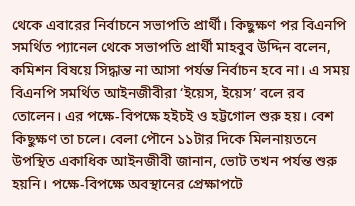থেকে এবারের নির্বাচনে সভাপতি প্রার্থী। কিছুক্ষণ পর বিএনপি সমর্থিত প্যানেল থেকে সভাপতি প্রার্থী মাহবুব উদ্দিন বলেন, কমিশন বিষয়ে সিদ্ধান্ত না আসা পর্যন্ত নির্বাচন হবে না। এ সময় বিএনপি সমর্থিত আইনজীবীরা ‘ইয়েস, ইয়েস’ বলে রব তোলেন। এর পক্ষে-বিপক্ষে হইচই ও হট্টগোল শুরু হয়। বেশ কিছুক্ষণ তা চলে। বেলা পৌনে ১১টার দিকে মিলনায়তনে উপস্থিত একাধিক আইনজীবী জানান, ভোট তখন পর্যন্ত শুরু হয়নি। পক্ষে-বিপক্ষে অবস্থানের প্রেক্ষাপটে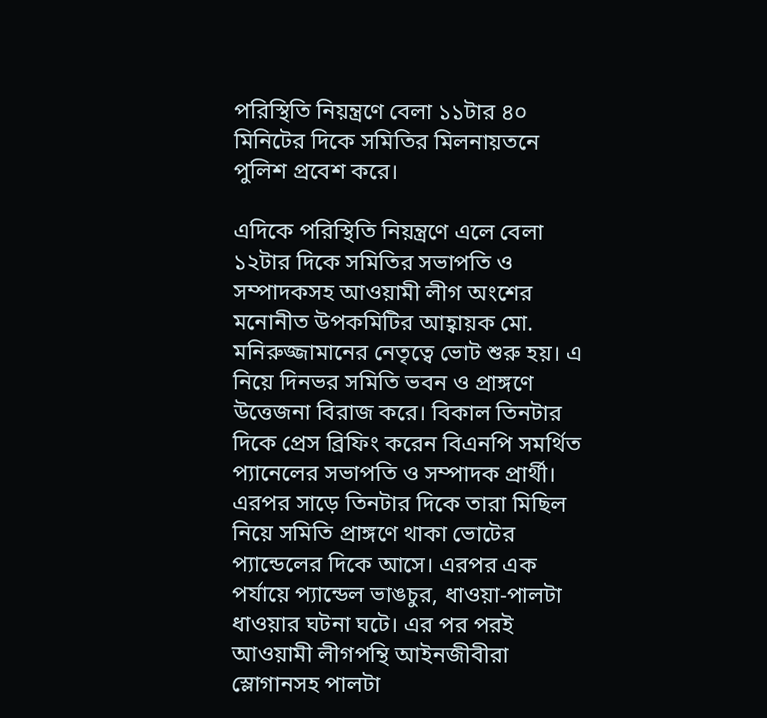পরিস্থিতি নিয়ন্ত্রণে বেলা ১১টার ৪০ মিনিটের দিকে সমিতির মিলনায়তনে পুলিশ প্রবেশ করে।

এদিকে পরিস্থিতি নিয়ন্ত্রণে এলে বেলা ১২টার দিকে সমিতির সভাপতি ও সম্পাদকসহ আওয়ামী লীগ অংশের মনোনীত উপকমিটির আহ্বায়ক মো. মনিরুজ্জামানের নেতৃত্বে ভোট শুরু হয়। এ নিয়ে দিনভর সমিতি ভবন ও প্রাঙ্গণে উত্তেজনা বিরাজ করে। বিকাল তিনটার দিকে প্রেস ব্রিফিং করেন বিএনপি সমর্থিত প্যানেলের সভাপতি ও সম্পাদক প্রার্থী। এরপর সাড়ে তিনটার দিকে তারা মিছিল নিয়ে সমিতি প্রাঙ্গণে থাকা ভোটের প্যান্ডেলের দিকে আসে। এরপর এক পর্যায়ে প্যান্ডেল ভাঙচুর, ধাওয়া-পালটা ধাওয়ার ঘটনা ঘটে। এর পর পরই আওয়ামী লীগপন্থি আইনজীবীরা স্লোগানসহ পালটা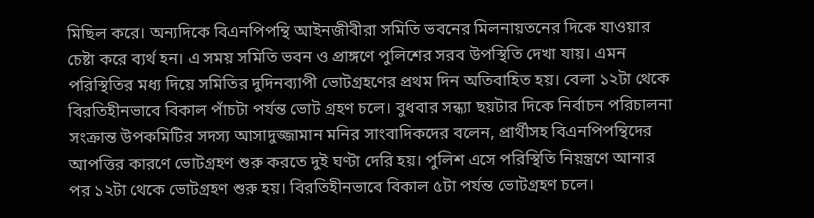মিছিল করে। অন্যদিকে বিএনপিপন্থি আইনজীবীরা সমিতি ভবনের মিলনায়তনের দিকে যাওয়ার চেষ্টা করে ব্যর্থ হন। এ সময় সমিতি ভবন ও প্রাঙ্গণে পুলিশের সরব উপস্থিতি দেখা যায়। এমন পরিস্থিতির মধ্য দিয়ে সমিতির দুদিনব্যাপী ভোটগ্রহণের প্রথম দিন অতিবাহিত হয়। বেলা ১২টা থেকে বিরতিহীনভাবে বিকাল পাঁচটা পর্যন্ত ভোট গ্রহণ চলে। বুধবার সন্ধ্যা ছয়টার দিকে নির্বাচন পরিচালনা সংক্রান্ত উপকমিটির সদস্য আসাদুজ্জামান মনির সাংবাদিকদের বলেন, প্রার্থীসহ বিএনপিপন্থিদের আপত্তির কারণে ভোটগ্রহণ শুরু করতে দুই ঘণ্টা দেরি হয়। পুলিশ এসে পরিস্থিতি নিয়ন্ত্রণে আনার পর ১২টা থেকে ভোটগ্রহণ শুরু হয়। বিরতিহীনভাবে বিকাল ৫টা পর্যন্ত ভোটগ্রহণ চলে।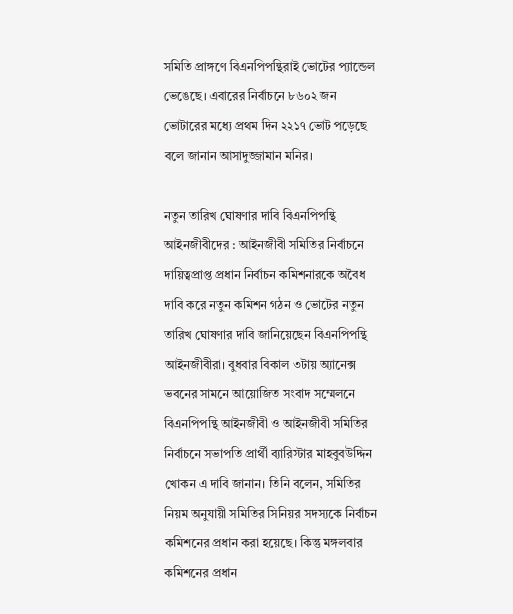সমিতি প্রাঙ্গণে বিএনপিপন্থিরাই ভোটের প্যান্ডেল ভেঙেছে। এবারের নির্বাচনে ৮৬০২ জন ভোটারের মধ্যে প্রথম দিন ২২১৭ ভোট পড়েছে বলে জানান আসাদুজ্জামান মনির।

নতুন তারিখ ঘোষণার দাবি বিএনপিপন্থি আইনজীবীদের : আইনজীবী সমিতির নির্বাচনে দায়িত্বপ্রাপ্ত প্রধান নির্বাচন কমিশনারকে অবৈধ দাবি করে নতুন কমিশন গঠন ও ভোটের নতুন তারিখ ঘোষণার দাবি জানিয়েছেন বিএনপিপন্থি আইনজীবীরা। বুধবার বিকাল ৩টায় অ্যানেক্স ভবনের সামনে আয়োজিত সংবাদ সম্মেলনে বিএনপিপন্থি আইনজীবী ও আইনজীবী সমিতির নির্বাচনে সভাপতি প্রার্থী ব্যারিস্টার মাহবুবউদ্দিন খোকন এ দাবি জানান। তিনি বলেন, সমিতির নিয়ম অনুযায়ী সমিতির সিনিয়র সদস্যকে নির্বাচন কমিশনের প্রধান করা হয়েছে। কিন্তু মঙ্গলবার কমিশনের প্রধান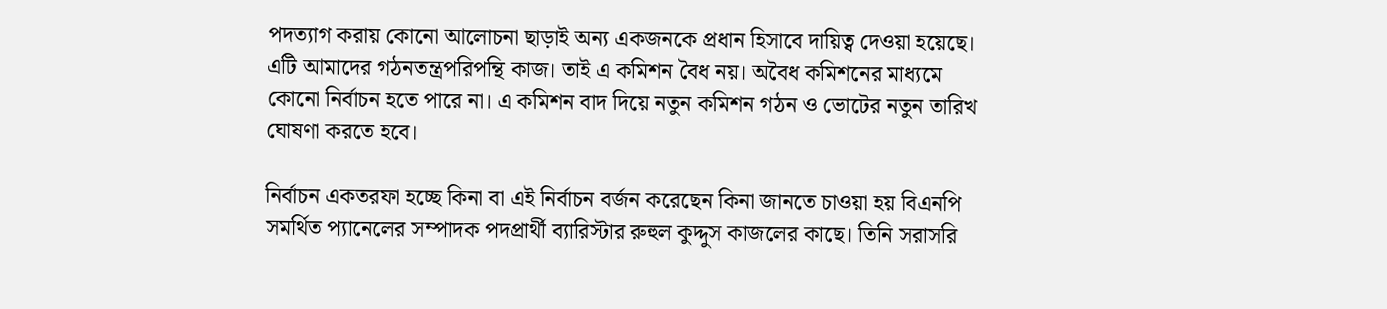পদত্যাগ করায় কোনো আলোচনা ছাড়াই অন্য একজনকে প্রধান হিসাবে দায়িত্ব দেওয়া হয়েছে। এটি আমাদের গঠনতন্ত্রপরিপন্থি কাজ। তাই এ কমিশন বৈধ নয়। অবৈধ কমিশনের মাধ্যমে কোনো নির্বাচন হতে পারে না। এ কমিশন বাদ দিয়ে নতুন কমিশন গঠন ও ভোটের নতুন তারিখ ঘোষণা করতে হবে।

নির্বাচন একতরফা হচ্ছে কিনা বা এই নির্বাচন বর্জন করেছেন কিনা জানতে চাওয়া হয় বিএনপি সমর্থিত প্যানেলের সম্পাদক পদপ্রার্থী ব্যারিস্টার রুহুল কুদ্দুস কাজলের কাছে। তিনি সরাসরি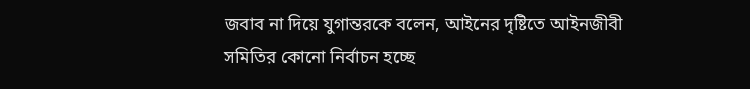জবাব না দিয়ে যুগান্তরকে বলেন, আইনের দৃষ্টিতে আইনজীবী সমিতির কোনো নির্বাচন হচ্ছে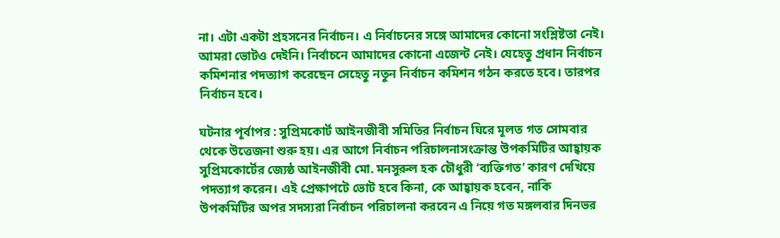না। এটা একটা প্রহসনের নির্বাচন। এ নির্বাচনের সঙ্গে আমাদের কোনো সংশ্লিষ্টতা নেই। আমরা ভোটও দেইনি। নির্বাচনে আমাদের কোনো এজেন্ট নেই। যেহেতু প্রধান নির্বাচন কমিশনার পদত্যাগ করেছেন সেহেতু নতুন নির্বাচন কমিশন গঠন করতে হবে। তারপর নির্বাচন হবে।

ঘটনার পূর্বাপর : সুপ্রিমকোর্ট আইনজীবী সমিতির নির্বাচন ঘিরে মূলত গত সোমবার থেকে উত্তেজনা শুরু হয়। এর আগে নির্বাচন পরিচালনাসংক্রান্ত উপকমিটির আহ্বায়ক সুপ্রিমকোর্টের জ্যেষ্ঠ আইনজীবী মো. মনসুরুল হক চৌধুরী ‘ব্যক্তিগত’ কারণ দেখিয়ে পদত্যাগ করেন। এই প্রেক্ষাপটে ভোট হবে কিনা, কে আহ্বায়ক হবেন, নাকি উপকমিটির অপর সদস্যরা নির্বাচন পরিচালনা করবেন এ নিয়ে গত মঙ্গলবার দিনভর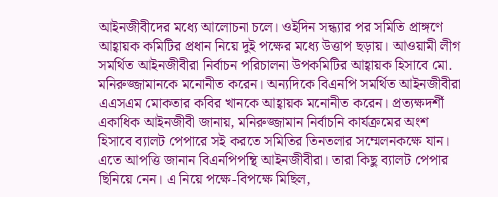আইনজীবীদের মধ্যে আলোচনা চলে। ওইদিন সন্ধ্যার পর সমিতি প্রাঙ্গণে আহ্বায়ক কমিটির প্রধান নিয়ে দুই পক্ষের মধ্যে উত্তাপ ছড়ায়। আওয়ামী লীগ সমর্থিত আইনজীবীরা নির্বাচন পরিচালনা উপকমিটির আহ্বায়ক হিসাবে মো. মনিরুজ্জামানকে মনোনীত করেন। অন্যদিকে বিএনপি সমর্থিত আইনজীবীরা এএসএম মোকতার কবির খানকে আহ্বায়ক মনোনীত করেন। প্রত্যক্ষদর্শী একাধিক আইনজীবী জানায়, মনিরুজ্জামান নির্বাচনি কার্যক্রমের অংশ হিসাবে ব্যালট পেপারে সই করতে সমিতির তিনতলার সম্মেলনকক্ষে যান। এতে আপত্তি জানান বিএনপিপন্থি আইনজীবীরা। তারা কিছু ব্যালট পেপার ছিনিয়ে নেন। এ নিয়ে পক্ষে-বিপক্ষে মিছিল,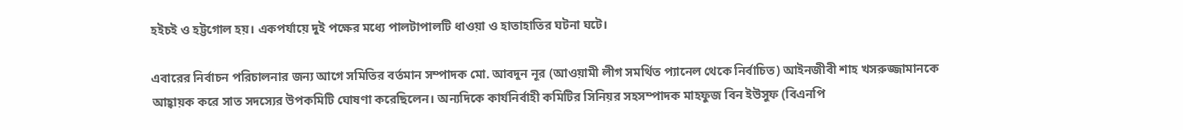হইচই ও হট্টগোল হয়। একপর্যায়ে দুই পক্ষের মধ্যে পালটাপালটি ধাওয়া ও হাতাহাতির ঘটনা ঘটে।

এবারের নির্বাচন পরিচালনার জন্য আগে সমিতির বর্তমান সম্পাদক মো. আবদুন নূর (আওয়ামী লীগ সমর্থিত প্যানেল থেকে নির্বাচিত) আইনজীবী শাহ খসরুজ্জামানকে আহ্বায়ক করে সাত সদস্যের উপকমিটি ঘোষণা করেছিলেন। অন্যদিকে কার্যনির্বাহী কমিটির সিনিয়র সহসম্পাদক মাহফুজ বিন ইউসুফ (বিএনপি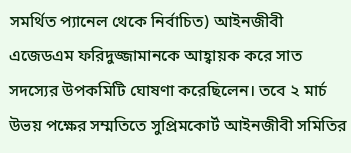সমর্থিত প্যানেল থেকে নির্বাচিত) আইনজীবী এজেডএম ফরিদুজ্জামানকে আহ্বায়ক করে সাত সদস্যের উপকমিটি ঘোষণা করেছিলেন। তবে ২ মার্চ উভয় পক্ষের সম্মতিতে সুপ্রিমকোর্ট আইনজীবী সমিতির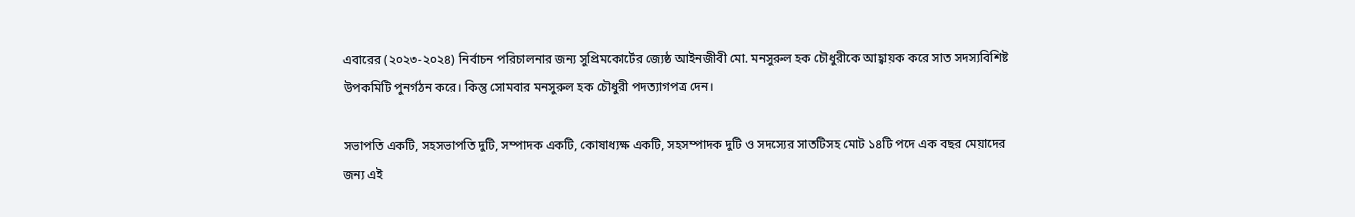এবারের (২০২৩-২০২৪) নির্বাচন পরিচালনার জন্য সুপ্রিমকোর্টের জ্যেষ্ঠ আইনজীবী মো. মনসুরুল হক চৌধুরীকে আহ্বায়ক করে সাত সদস্যবিশিষ্ট উপকমিটি পুনর্গঠন করে। কিন্তু সোমবার মনসুরুল হক চৌধুরী পদত্যাগপত্র দেন।

সভাপতি একটি, সহসভাপতি দুটি, সম্পাদক একটি, কোষাধ্যক্ষ একটি, সহসম্পাদক দুটি ও সদস্যের সাতটিসহ মোট ১৪টি পদে এক বছর মেয়াদের জন্য এই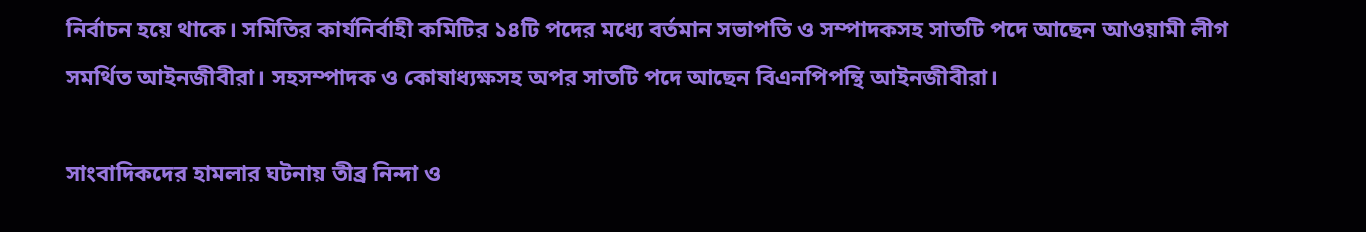নির্বাচন হয়ে থাকে। সমিতির কার্যনির্বাহী কমিটির ১৪টি পদের মধ্যে বর্তমান সভাপতি ও সম্পাদকসহ সাতটি পদে আছেন আওয়ামী লীগ সমর্থিত আইনজীবীরা। সহসম্পাদক ও কোষাধ্যক্ষসহ অপর সাতটি পদে আছেন বিএনপিপন্থি আইনজীবীরা।

সাংবাদিকদের হামলার ঘটনায় তীব্র নিন্দা ও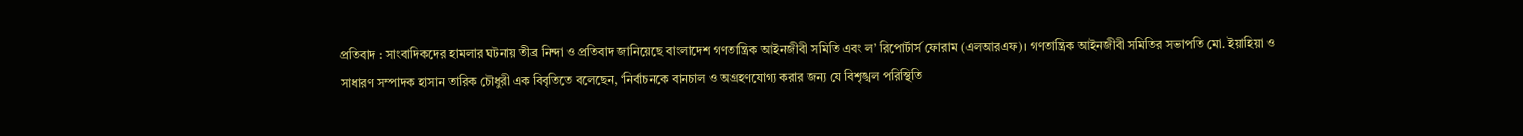প্রতিবাদ : সাংবাদিকদের হামলার ঘটনায় তীব্র নিন্দা ও প্রতিবাদ জানিয়েছে বাংলাদেশ গণতান্ত্রিক আইনজীবী সমিতি এবং ল’ রিপোর্টার্স ফোরাম (এলআরএফ)। গণতান্ত্রিক আইনজীবী সমিতির সভাপতি মো. ইয়াহিয়া ও সাধারণ সম্পাদক হাসান তারিক চৌধুরী এক বিবৃতিতে বলেছেন, ‘নির্বাচনকে বানচাল ও অগ্রহণযোগ্য করার জন্য যে বিশৃঙ্খল পরিস্থিতি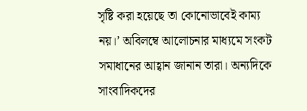সৃষ্টি করা হয়েছে তা কোনোভাবেই কাম্য নয়।’ অবিলম্বে আলোচনার মাধ্যমে সংকট সমাধানের আহ্বান জানান তারা। অন্যদিকে সাংবাদিকদের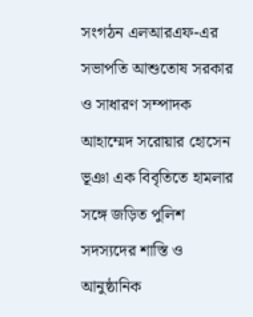সংগঠন এলআরএফ-এর সভাপতি আশুতোষ সরকার ও সাধারণ সম্পাদক আহাম্মেদ সরোয়ার হোসেন ভূঞা এক বিবৃতিতে হামলার সঙ্গে জড়িত পুলিশ সদস্যদের শাস্তি ও আনুষ্ঠানিক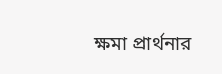ক্ষমা প্রার্থনার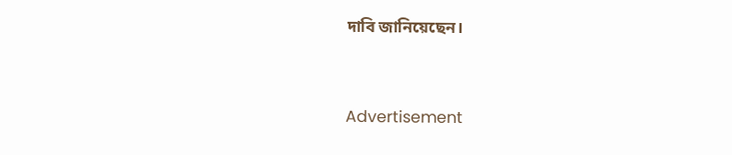দাবি জানিয়েছেন।


Advertisement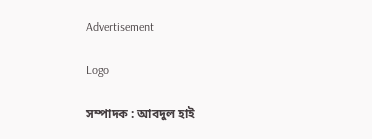Advertisement

Logo

সম্পাদক : আবদুল হাই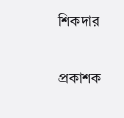শিকদার

প্রকাশক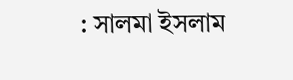: সালমা ইসলাম